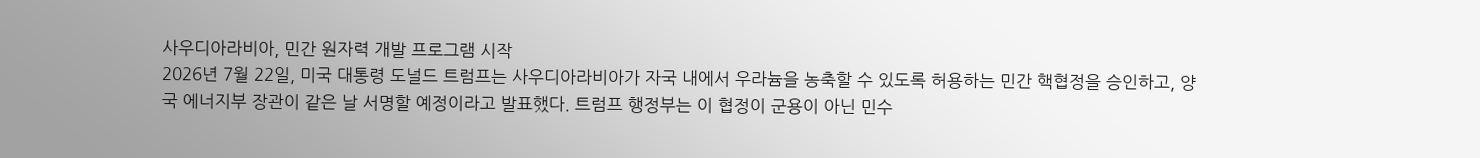사우디아라비아, 민간 원자력 개발 프로그램 시작
2026년 7월 22일, 미국 대통령 도널드 트럼프는 사우디아라비아가 자국 내에서 우라늄을 농축할 수 있도록 허용하는 민간 핵협정을 승인하고, 양국 에너지부 장관이 같은 날 서명할 예정이라고 발표했다. 트럼프 행정부는 이 협정이 군용이 아닌 민수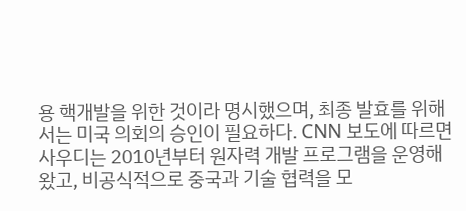용 핵개발을 위한 것이라 명시했으며, 최종 발효를 위해서는 미국 의회의 승인이 필요하다. CNN 보도에 따르면 사우디는 2010년부터 원자력 개발 프로그램을 운영해왔고, 비공식적으로 중국과 기술 협력을 모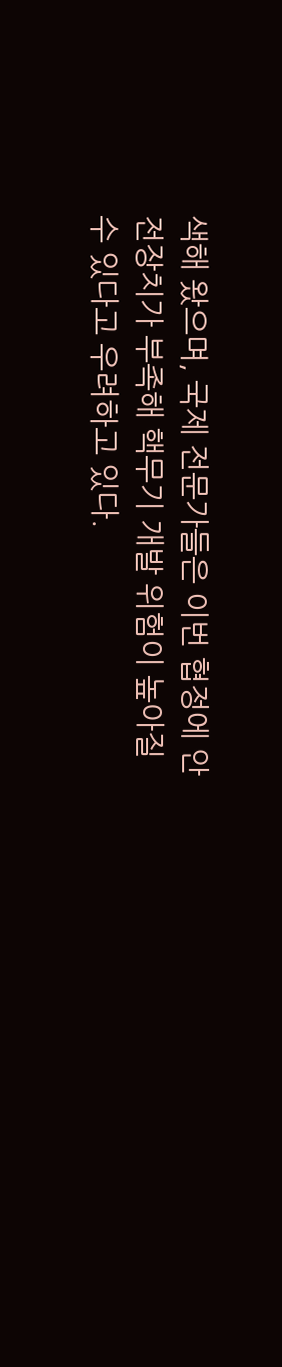색해 왔으며, 국제 전문가들은 이번 협정에 안전장치가 부족해 핵무기 개발 위험이 높아질 수 있다고 우려하고 있다.